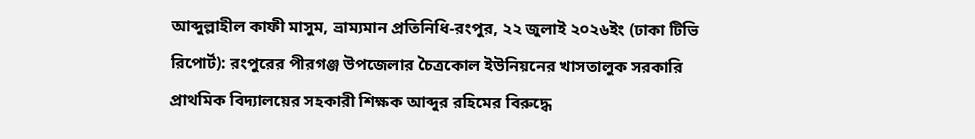আব্দুল্লাহীল কাফী মাসুম, ভ্রাম্যমান প্রতিনিধি-রংপুর, ২২ জুলাই ২০২৬ইং (ঢাকা টিভি রিপোর্ট): রংপুরের পীরগঞ্জ উপজেলার চৈত্রকোল ইউনিয়নের খাসতালুক সরকারি প্রাথমিক বিদ্যালয়ের সহকারী শিক্ষক আব্দুর রহিমের বিরুদ্ধে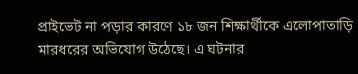প্রাইভেট না পড়ার কারণে ১৮ জন শিক্ষার্থীকে এলোপাতাড়ি মারধরের অভিযোগ উঠেছে। এ ঘটনার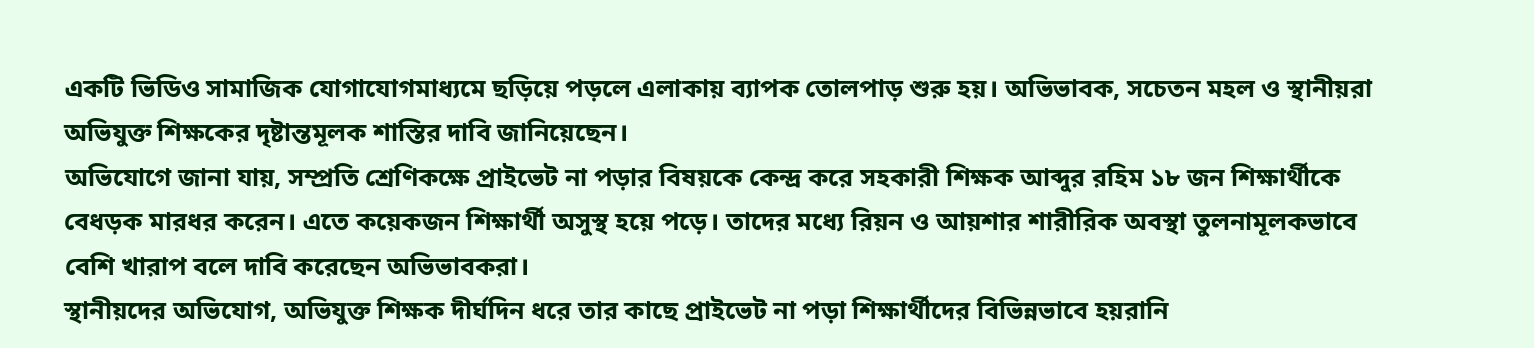একটি ভিডিও সামাজিক যোগাযোগমাধ্যমে ছড়িয়ে পড়লে এলাকায় ব্যাপক তোলপাড় শুরু হয়। অভিভাবক, সচেতন মহল ও স্থানীয়রা অভিযুক্ত শিক্ষকের দৃষ্টান্তমূলক শাস্তির দাবি জানিয়েছেন।
অভিযোগে জানা যায়, সম্প্রতি শ্রেণিকক্ষে প্রাইভেট না পড়ার বিষয়কে কেন্দ্র করে সহকারী শিক্ষক আব্দুর রহিম ১৮ জন শিক্ষার্থীকে বেধড়ক মারধর করেন। এতে কয়েকজন শিক্ষার্থী অসুস্থ হয়ে পড়ে। তাদের মধ্যে রিয়ন ও আয়শার শারীরিক অবস্থা তুলনামূলকভাবে বেশি খারাপ বলে দাবি করেছেন অভিভাবকরা।
স্থানীয়দের অভিযোগ, অভিযুক্ত শিক্ষক দীর্ঘদিন ধরে তার কাছে প্রাইভেট না পড়া শিক্ষার্থীদের বিভিন্নভাবে হয়রানি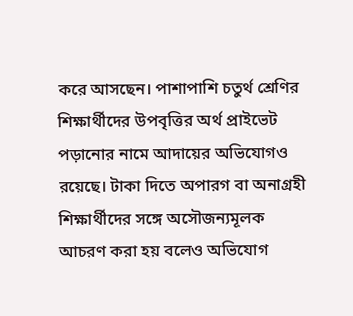করে আসছেন। পাশাপাশি চতুর্থ শ্রেণির শিক্ষার্থীদের উপবৃত্তির অর্থ প্রাইভেট পড়ানোর নামে আদায়ের অভিযোগও রয়েছে। টাকা দিতে অপারগ বা অনাগ্রহী শিক্ষার্থীদের সঙ্গে অসৌজন্যমূলক আচরণ করা হয় বলেও অভিযোগ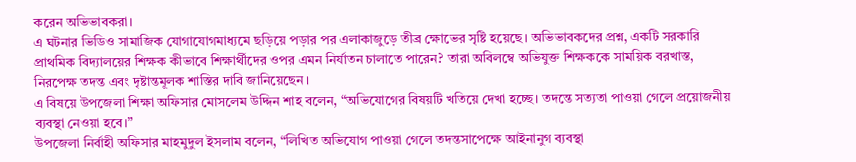করেন অভিভাবকরা।
এ ঘটনার ভিডিও সামাজিক যোগাযোগমাধ্যমে ছড়িয়ে পড়ার পর এলাকাজুড়ে তীব্র ক্ষোভের সৃষ্টি হয়েছে। অভিভাবকদের প্রশ্ন, একটি সরকারি প্রাথমিক বিদ্যালয়ের শিক্ষক কীভাবে শিক্ষার্থীদের ওপর এমন নির্যাতন চালাতে পারেন? তারা অবিলম্বে অভিযুক্ত শিক্ষককে সাময়িক বরখাস্ত, নিরপেক্ষ তদন্ত এবং দৃষ্টান্তমূলক শাস্তির দাবি জানিয়েছেন।
এ বিষয়ে উপজেলা শিক্ষা অফিসার মোসলেম উদ্দিন শাহ বলেন, “অভিযোগের বিষয়টি খতিয়ে দেখা হচ্ছে। তদন্তে সত্যতা পাওয়া গেলে প্রয়োজনীয় ব্যবস্থা নেওয়া হবে।”
উপজেলা নির্বাহী অফিসার মাহমুদুল ইসলাম বলেন, “লিখিত অভিযোগ পাওয়া গেলে তদন্তসাপেক্ষে আইনানুগ ব্যবস্থা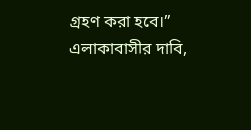গ্রহণ করা হবে।”
এলাকাবাসীর দাবি,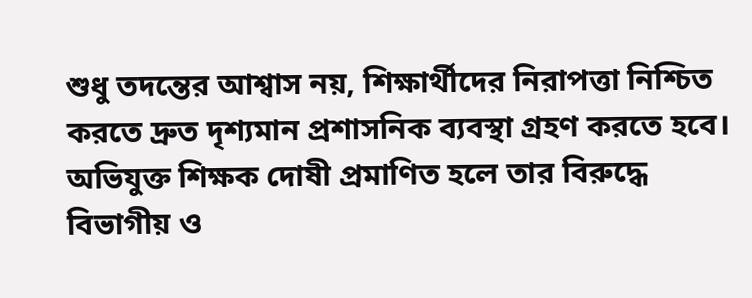শুধু তদন্তের আশ্বাস নয়, শিক্ষার্থীদের নিরাপত্তা নিশ্চিত করতে দ্রুত দৃশ্যমান প্রশাসনিক ব্যবস্থা গ্রহণ করতে হবে। অভিযুক্ত শিক্ষক দোষী প্রমাণিত হলে তার বিরুদ্ধে বিভাগীয় ও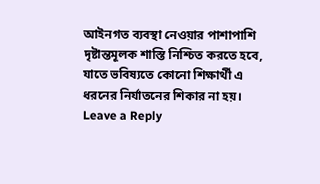আইনগত ব্যবস্থা নেওয়ার পাশাপাশি দৃষ্টান্তমূলক শাস্তি নিশ্চিত করতে হবে, যাতে ভবিষ্যতে কোনো শিক্ষার্থী এ ধরনের নির্যাতনের শিকার না হয়।
Leave a Reply